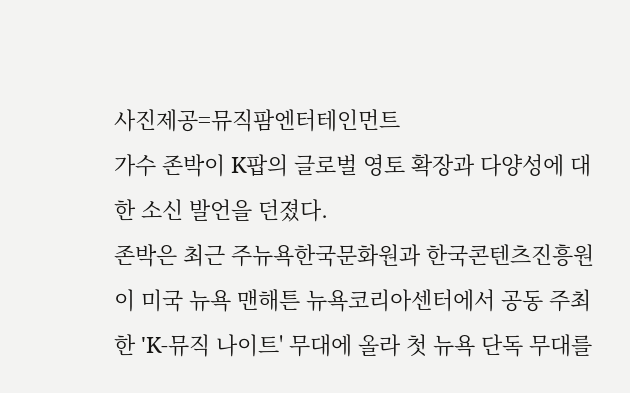사진제공=뮤직팜엔터테인먼트
가수 존박이 K팝의 글로벌 영토 확장과 다양성에 대한 소신 발언을 던졌다.
존박은 최근 주뉴욕한국문화원과 한국콘텐츠진흥원이 미국 뉴욕 맨해튼 뉴욕코리아센터에서 공동 주최한 'K-뮤직 나이트' 무대에 올라 첫 뉴욕 단독 무대를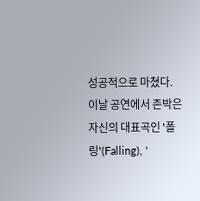성공적으로 마쳤다.
이날 공연에서 존박은 자신의 대표곡인 '폴링'(Falling), '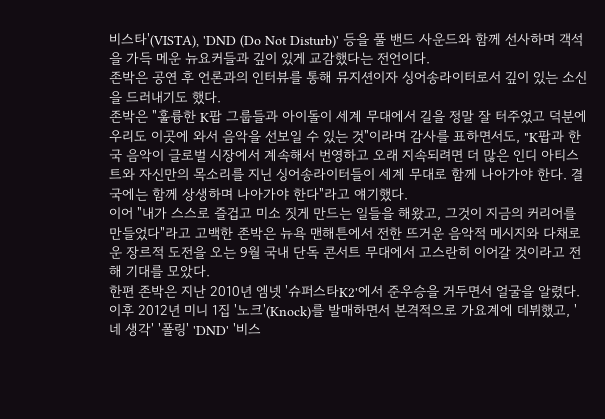비스타'(VISTA), 'DND (Do Not Disturb)' 등을 풀 밴드 사운드와 함께 선사하며 객석을 가득 메운 뉴요커들과 깊이 있게 교감했다는 전언이다.
존박은 공연 후 언론과의 인터뷰를 통해 뮤지션이자 싱어송라이터로서 깊이 있는 소신을 드러내기도 했다.
존박은 "훌륭한 K팝 그룹들과 아이돌이 세계 무대에서 길을 정말 잘 터주었고 덕분에 우리도 이곳에 와서 음악을 선보일 수 있는 것"이라며 감사를 표하면서도, "K팝과 한국 음악이 글로벌 시장에서 계속해서 번영하고 오래 지속되려면 더 많은 인디 아티스트와 자신만의 목소리를 지닌 싱어송라이터들이 세계 무대로 함께 나아가야 한다. 결국에는 함께 상생하며 나아가야 한다"라고 얘기했다.
이어 "내가 스스로 즐겁고 미소 짓게 만드는 일들을 해왔고, 그것이 지금의 커리어를 만들었다"라고 고백한 존박은 뉴욕 맨해튼에서 전한 뜨거운 음악적 메시지와 다채로운 장르적 도전을 오는 9월 국내 단독 콘서트 무대에서 고스란히 이어갈 것이라고 전해 기대를 모았다.
한편 존박은 지난 2010년 엠넷 '슈퍼스타K2'에서 준우승을 거두면서 얼굴을 알렸다. 이후 2012년 미니 1집 '노크'(Knock)를 발매하면서 본격적으로 가요계에 데뷔했고, '네 생각' '폴링' 'DND' '비스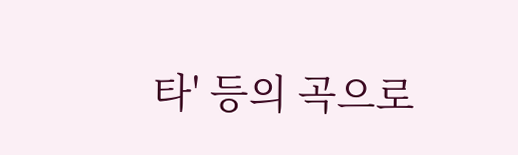타' 등의 곡으로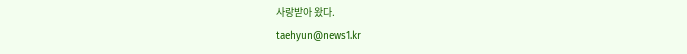사랑받아 왔다.
taehyun@news1.kr